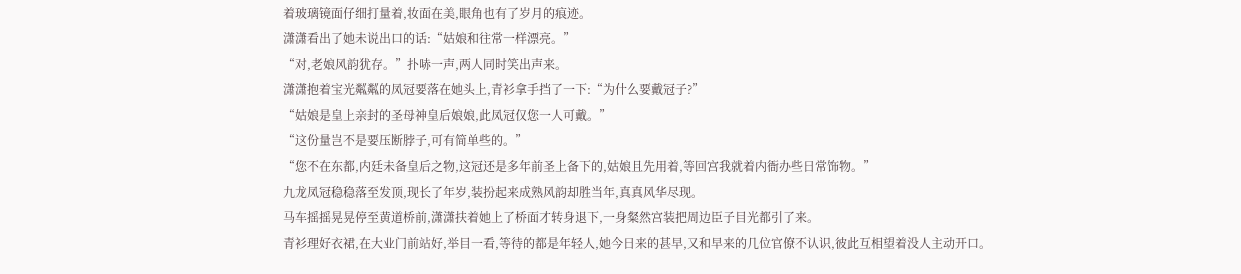着玻璃镜面仔细打量着,妆面在美,眼角也有了岁月的痕迹。
潇潇看出了她未说出口的话:“姑娘和往常一样漂亮。”
“对,老娘风韵犹存。”扑哧一声,两人同时笑出声来。
潇潇抱着宝光粼粼的凤冠要落在她头上,青衫拿手挡了一下:“为什么要戴冠子?”
“姑娘是皇上亲封的圣母神皇后娘娘,此凤冠仅您一人可戴。”
“这份量岂不是要压断脖子,可有简单些的。”
“您不在东都,内廷未备皇后之物,这冠还是多年前圣上备下的,姑娘且先用着,等回宫我就着内衙办些日常饰物。”
九龙凤冠稳稳落至发顶,现长了年岁,装扮起来成熟风韵却胜当年,真真风华尽现。
马车摇摇晃晃停至黄道桥前,潇潇扶着她上了桥面才转身退下,一身粲然宫装把周边臣子目光都引了来。
青衫理好衣裙,在大业门前站好,举目一看,等待的都是年轻人,她今日来的甚早,又和早来的几位官僚不认识,彼此互相望着没人主动开口。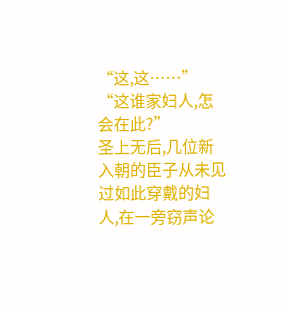“这,这……”
“这谁家妇人,怎会在此?”
圣上无后,几位新入朝的臣子从未见过如此穿戴的妇人,在一旁窃声论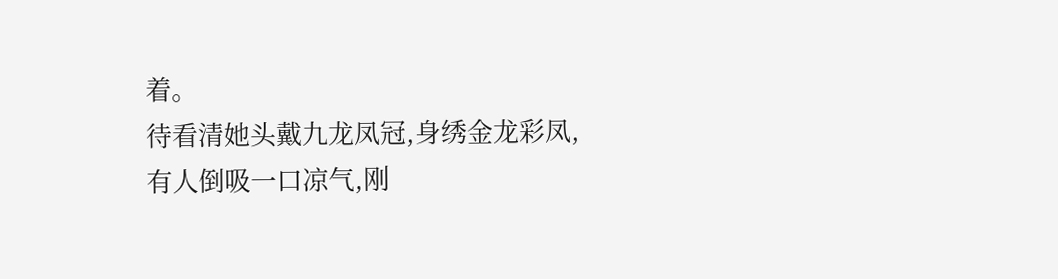着。
待看清她头戴九龙凤冠,身绣金龙彩凤,有人倒吸一口凉气,刚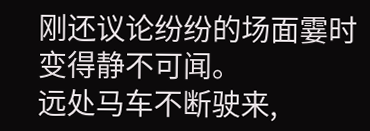刚还议论纷纷的场面霎时变得静不可闻。
远处马车不断驶来,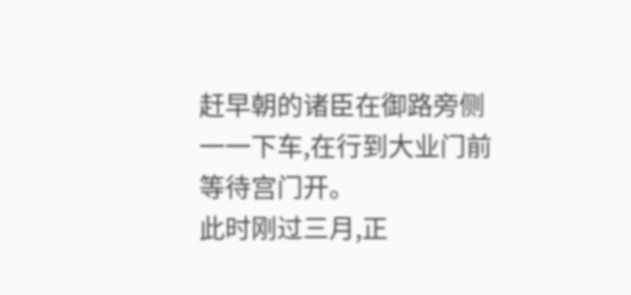赶早朝的诸臣在御路旁侧一一下车,在行到大业门前等待宫门开。
此时刚过三月,正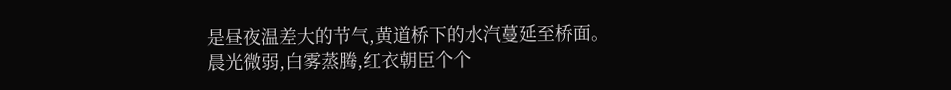是昼夜温差大的节气,黄道桥下的水汽蔓延至桥面。
晨光微弱,白雾蒸腾,红衣朝臣个个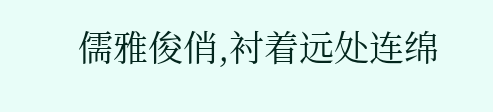儒雅俊俏,衬着远处连绵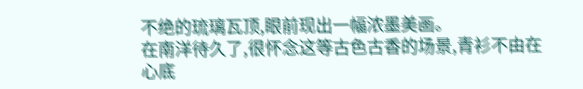不绝的琉璃瓦顶,眼前现出一幅浓墨美画。
在南洋待久了,很怀念这等古色古香的场景,青衫不由在心底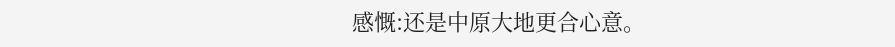感慨:还是中原大地更合心意。